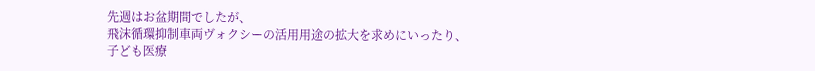先週はお盆期間でしたが、
飛沫循環抑制車両ヴォクシーの活用用途の拡大を求めにいったり、
子ども医療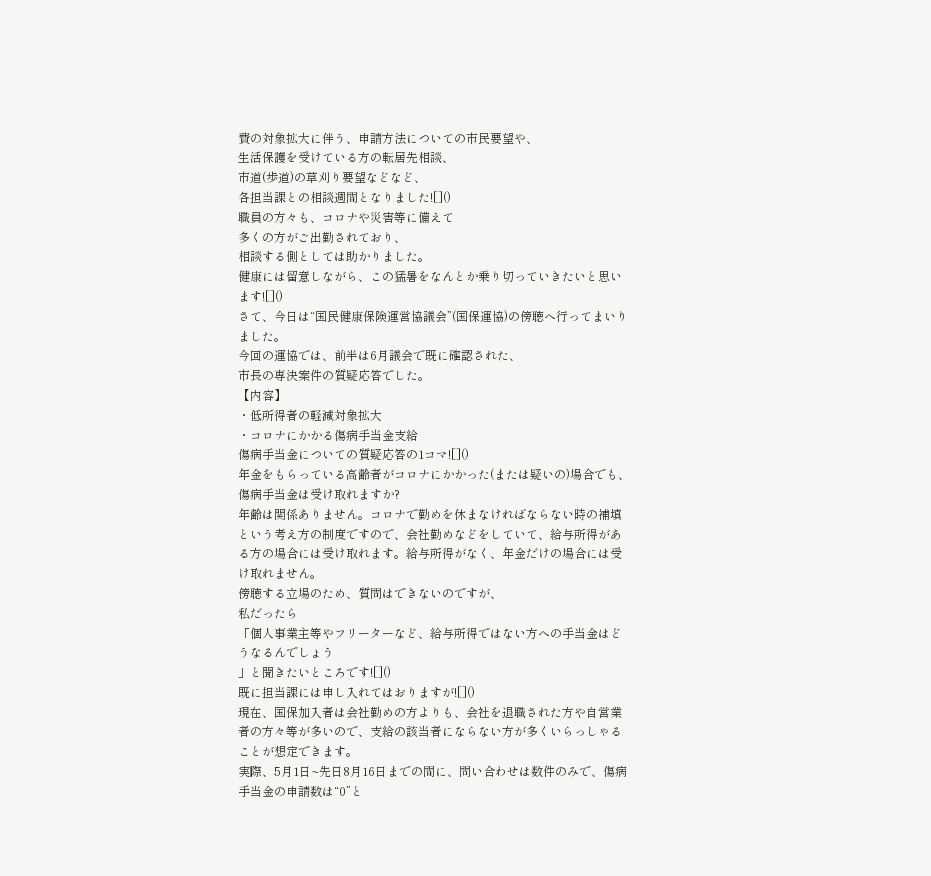費の対象拡大に伴う、申請方法についての市民要望や、
生活保護を受けている方の転居先相談、
市道(歩道)の草刈り要望などなど、
各担当課との相談週間となりました![]()
職員の方々も、コロナや災害等に備えて
多くの方がご出勤されており、
相談する側としては助かりました。
健康には留意しながら、この猛暑をなんとか乗り切っていきたいと思います![]()
さて、今日は“国民健康保険運営協議会”(国保運協)の傍聴へ行ってまいりました。
今回の運協では、前半は6月議会で既に確認された、
市長の専決案件の質疑応答でした。
【内容】
・低所得者の軽減対象拡大
・コロナにかかる傷病手当金支給
傷病手当金についての質疑応答の1コマ![]()
年金をもらっている高齢者がコロナにかかった(または疑いの)場合でも、傷病手当金は受け取れますか?
年齢は関係ありません。コロナで勤めを休まなければならない時の補填という考え方の制度ですので、会社勤めなどをしていて、給与所得がある方の場合には受け取れます。給与所得がなく、年金だけの場合には受け取れません。
傍聴する立場のため、質問はできないのですが、
私だったら
「個人事業主等やフリーターなど、給与所得ではない方への手当金はどうなるんでしょう
」と聞きたいところです![]()
既に担当課には申し入れてはおりますが![]()
現在、国保加入者は会社勤めの方よりも、会社を退職された方や自営業者の方々等が多いので、支給の該当者にならない方が多くいらっしゃることが想定できます。
実際、5月1日~先日8月16日までの間に、問い合わせは数件のみで、傷病手当金の申請数は“0”と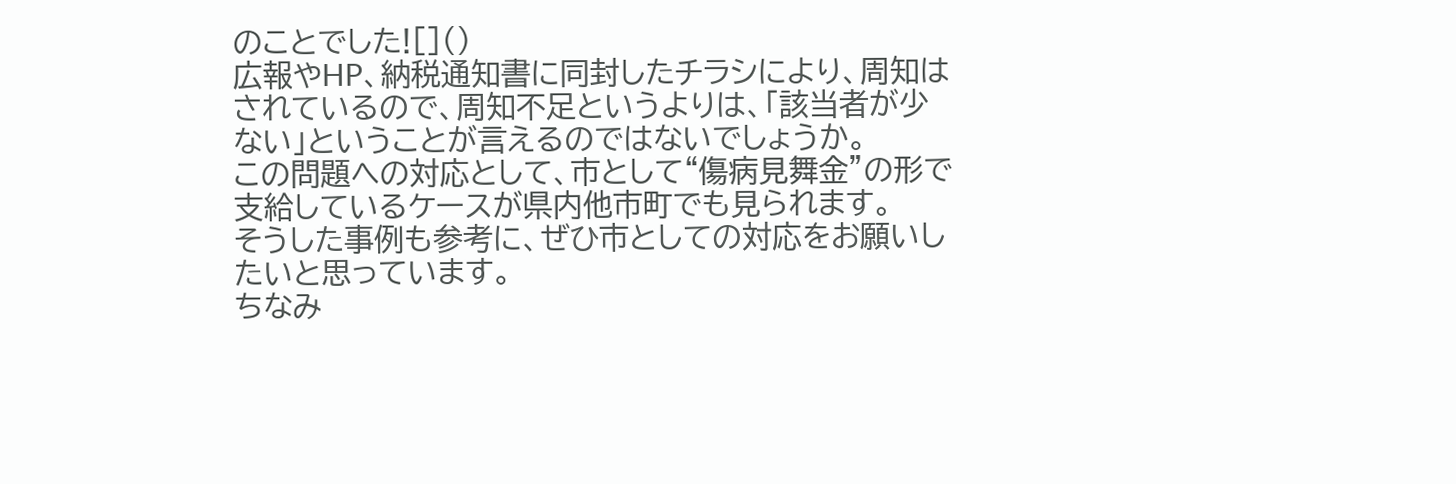のことでした![]()
広報やHP、納税通知書に同封したチラシにより、周知はされているので、周知不足というよりは、「該当者が少ない」ということが言えるのではないでしょうか。
この問題への対応として、市として“傷病見舞金”の形で支給しているケースが県内他市町でも見られます。
そうした事例も参考に、ぜひ市としての対応をお願いしたいと思っています。
ちなみ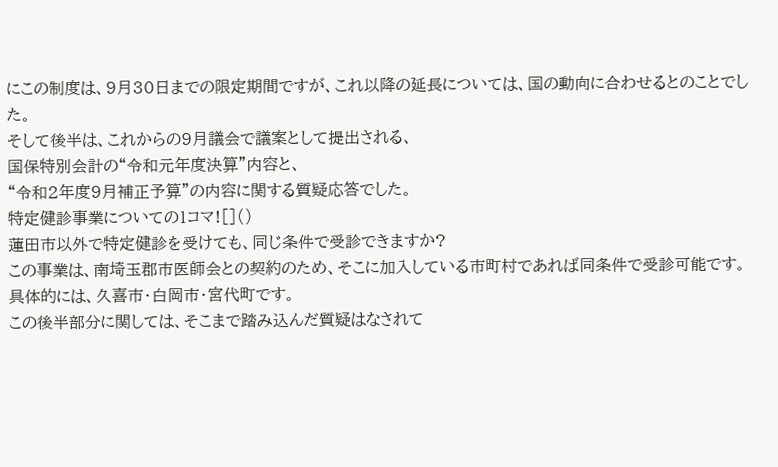にこの制度は、9月30日までの限定期間ですが、これ以降の延長については、国の動向に合わせるとのことでした。
そして後半は、これからの9月議会で議案として提出される、
国保特別会計の“令和元年度決算”内容と、
“令和2年度9月補正予算”の内容に関する質疑応答でした。
特定健診事業についての1コマ![]()
蓮田市以外で特定健診を受けても、同じ条件で受診できますか?
この事業は、南埼玉郡市医師会との契約のため、そこに加入している市町村であれば同条件で受診可能です。
具体的には、久喜市・白岡市・宮代町です。
この後半部分に関しては、そこまで踏み込んだ質疑はなされて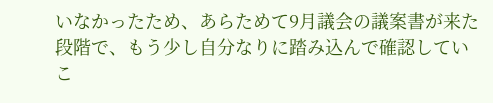いなかったため、あらためて9月議会の議案書が来た段階で、もう少し自分なりに踏み込んで確認していこ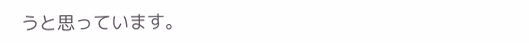うと思っています。